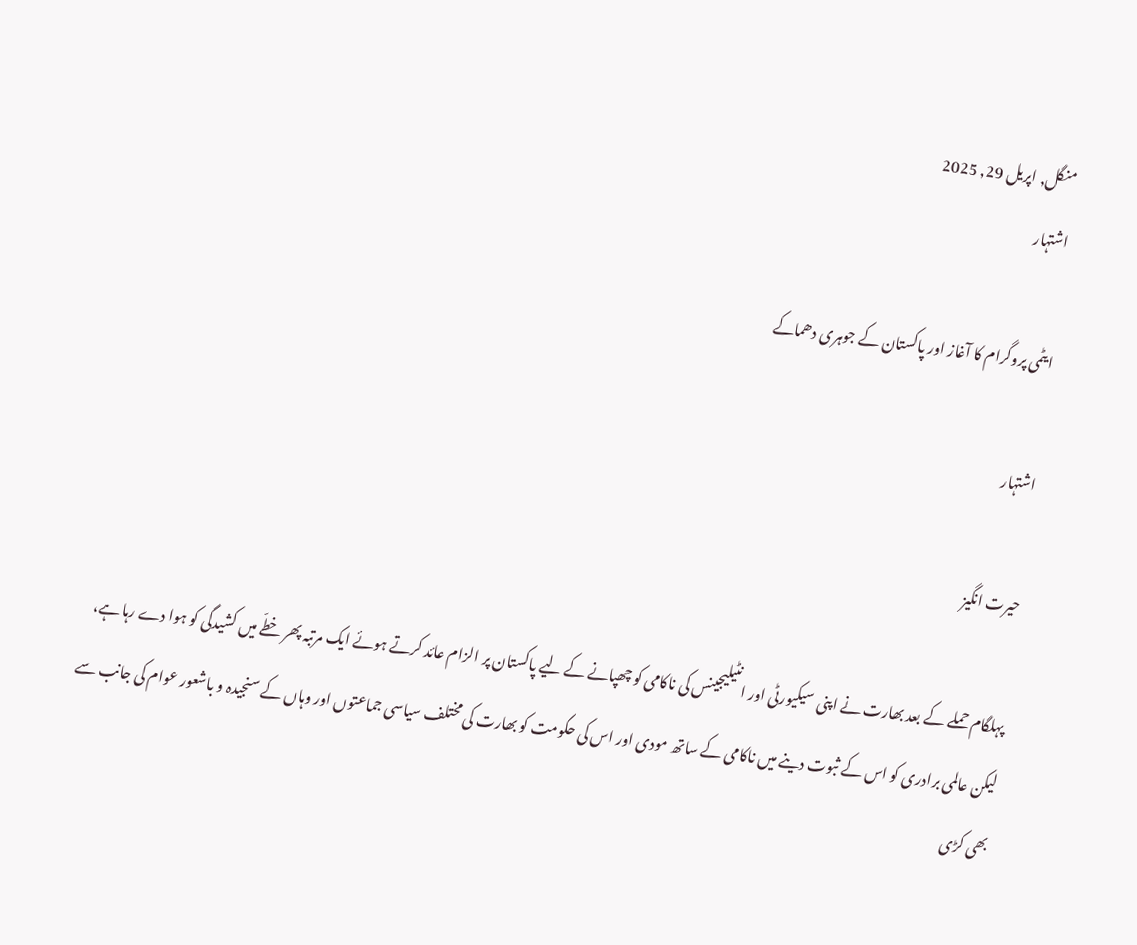منگل, اپریل 29, 2025
اشتہار

ایٹمی پروگرام کا آغاز اور پاکستان کے جوہری دھماکے

اشتہار

حیرت انگیز

پہلگام حملے کے بعد بھارت نے اپنی سیکیورٹی اور انٹیلیجینس کی ناکامی کو چھپانے کے لیے پاکستان پر الزام عائد کرتے ہوئے ایک مرتبہ پھر خطّے میں کشیدگی کو ہوا دے رہا ہے، لیکن عالمی برادری کو اس کے ثبوت دینے میں ناکامی کے ساتھ مودی اور اس کی حکومت کو بھارت کی مختلف سیاسی جماعتوں اور وہاں کے سنجیدہ و باشعور عوام کی جانب سے بھی کڑی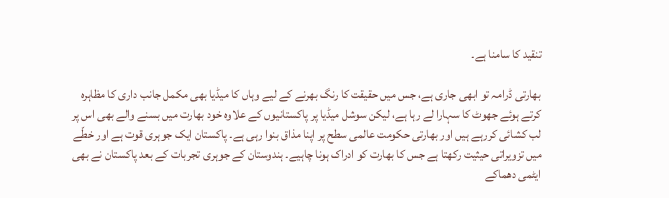تنقید کا سامنا ہے۔

بھارتی ڈرامہ تو ابھی جاری ہے، جس میں حقیقت کا رنگ بھرنے کے لیے وہاں کا میڈیا بھی مکمل جانب داری کا مظاہرہ کرتے ہوئے جھوٹ کا سہارا لے رہا ہے، لیکن سوشل میڈیا پر پاکستانیوں کے علاوہ خود بھارت میں بسنے والے بھی اس پر لب کشائی کررہے ہیں اور بھارتی حکومت عالمی سطح پر اپنا مذاق بنوا رہی ہے۔ پاکستان ایک جوہری قوت ہے اور خطّے میں تزویراتی حیثیت رکھتا ہے جس کا بھارت کو ادراک ہونا چاہیے۔ ہندوستان کے جوہری تجربات کے بعد پاکستان نے بھی ایٹمی دھماکے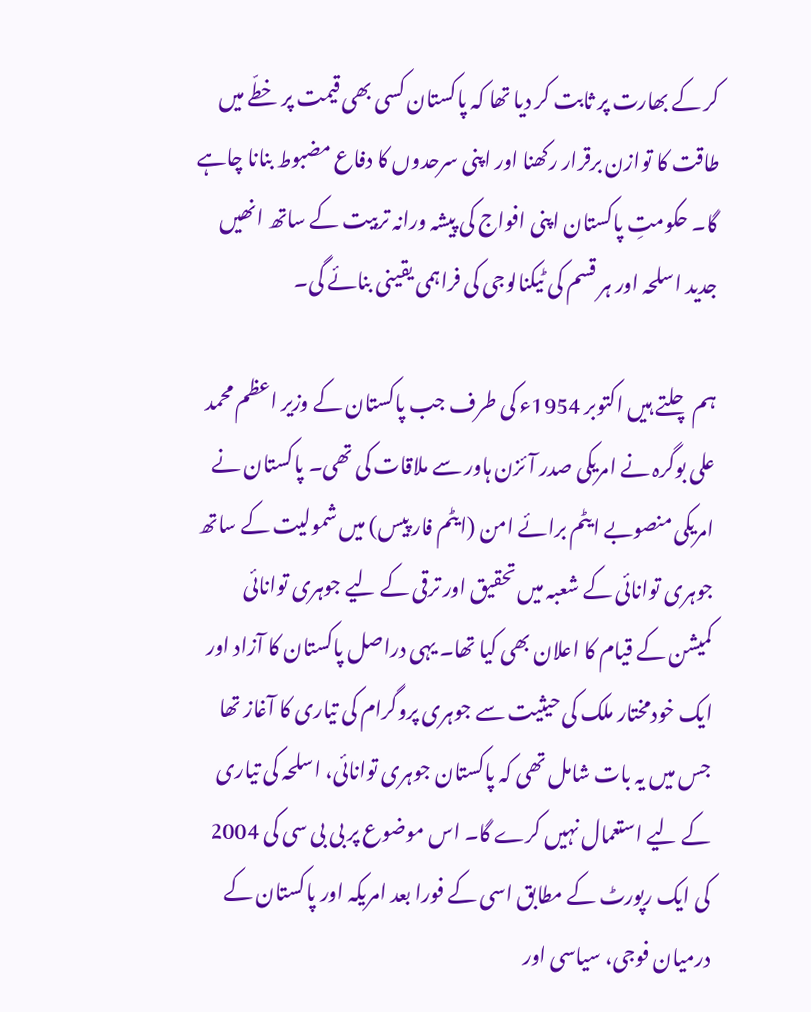کر کے بھارت پر ثابت کر دیا تھا کہ پاکستان کسی بھی قیمت پر خطّے میں طاقت کا توازن برقرار رکھنا اور اپنی سرحدوں کا دفاع مضبوط بنانا چاہے گا۔ حکومتِ پاکستان اپنی افواج کی پیشہ ورانہ تربیت کے ساتھ انھیں جدید اسلحہ اور ہر قسم کی ٹیکنالوجی کی فراہمی یقینی بنائے گی۔

ہم چلتے ہیں اکتوبر 1954ء کی طرف جب پاکستان کے وزیر اعظم محمد علی بوگرہ نے امریکی صدر آئزن ہاور سے ملاقات کی تھی۔ پاکستان نے امریکی منصوبے ایٹم برائے امن (ایٹم فار پیس) میں شمولیت کے ساتھ جوہری توانائی کے شعبہ میں تحقیق اور ترقی کے لیے جوہری توانائی کمیشن کے قیام کا اعلان بھی کیا تھا۔ یہی دراصل پاکستان کا آزاد اور ایک خودمختار ملک کی حیثیت سے جوہری پروگرام کی تیاری کا آغاز تھا جس میں یہ بات شامل تھی کہ پاکستان جوہری توانائی، اسلحہ کی تیاری کے لیے استعمال نہیں کرے گا۔ اس موضوع پر بی بی سی کی 2004 کی ایک رپورٹ کے مطابق اسی کے فورا بعد امریکہ اور پاکستان کے درمیان فوجی، سیاسی اور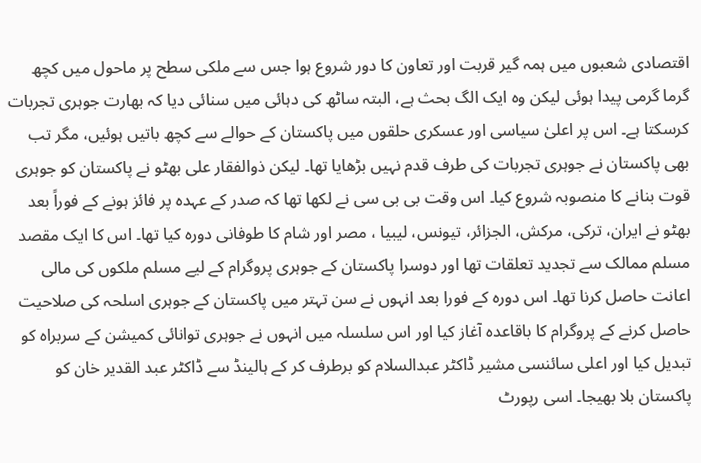اقتصادی شعبوں میں ہمہ گیر قربت اور تعاون کا دور شروع ہوا جس سے ملکی سطح پر ماحول میں‌ کچھ گرما گرمی پیدا ہوئی لیکن وہ ایک الگ بحث ہے، البتہ ساٹھ کی دہائی میں سنائی دیا کہ بھارت جوہری تجربات کرسکتا ہے۔ اس پر اعلیٰ‌ سیاسی اور عسکری حلقوں میں پاکستان کے حوالے سے کچھ باتیں‌ ہوئیں، مگر تب بھی پاکستان نے جوہری تجربات کی طرف قدم نہیں بڑھایا تھا۔ لیکن ذوالفقار علی بھٹو نے پاکستان کو جوہری قوت بنانے کا منصوبہ شروع کیا۔ اس وقت بی بی سی نے لکھا تھا کہ صدر کے عہدہ پر فائز ہونے کے فوراً بعد بھٹو نے ایران، ترکی، مرکش، الجزائر، تیونس، لیبیا ، مصر اور شام کا طوفانی دورہ کیا تھا۔ اس کا ایک مقصد مسلم ممالک سے تجدید تعلقات تھا اور دوسرا پاکستان کے جوہری پروگرام کے لیے مسلم ملکوں کی مالی اعانت حاصل کرنا تھا۔ اس دورہ کے فورا بعد انہوں نے سن تہتر میں پاکستان کے جوہری اسلحہ کی صلاحیت حاصل کرنے کے پروگرام کا باقاعدہ آغاز کیا اور اس سلسلہ میں انہوں نے جوہری توانائی کمیشن کے سربراہ کو تبدیل کیا اور اعلی سائنسی مشیر ڈاکٹر عبدالسلام کو برطرف کر کے ہالینڈ سے ڈاکٹر عبد القدیر خان کو پاکستان بلا بھیجا۔ اسی رپورٹ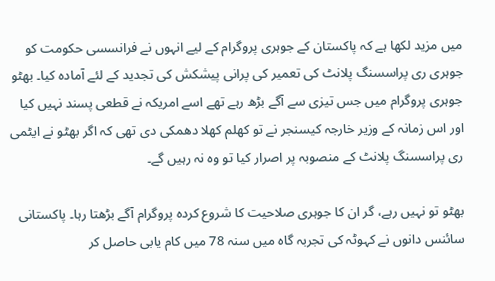میں مزید لکھا ہے کہ پاکستان کے جوہری پروگرام کے لیے انہوں نے فرانسسی حکومت کو جوہری ری پراسسنگ پلانٹ کی تعمیر کی پرانی پیشکش کی تجدید کے لئے آمادہ کیا۔ بھٹو جوہری پروگرام میں جس تیزی سے آگے بڑھ رہے تھے اسے امریکہ نے قطعی پسند نہیں کیا اور اس زمانہ کے وزیر خارجہ کیسنجر نے تو کھلم کھلا دھمکی دی تھی کہ اگر بھٹو نے ایٹمی ری پراسسنگ پلانٹ کے منصوبہ پر اصرار کیا تو وہ نہ رہیں گے۔

بھٹو تو نہیں رہے، گر ان کا جوہری صلاحیت کا شروع کردہ پروگرام آگے بڑھتا رہا۔ پاکستانی سائنس دانوں نے کہوٹہ کی تجربہ گاہ میں سنہ 78 میں کام یابی حاصل کر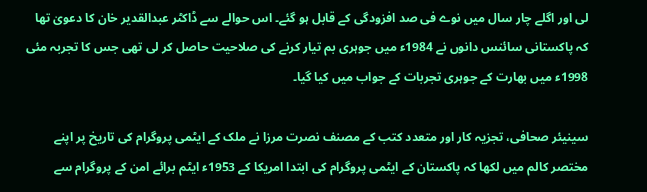لی اور اگلے چار سال میں نوے فی صد افزودگی کے قابل ہو گئے۔ اس حوالے سے ڈاکٹر عبدالقدیر خان کا دعویٰ تھا کہ پاکستانی سائنس دانوں نے 1984ء میں جوہری بم تیار کرنے کی صلاحیت حاصل کر لی تھی جس کا تجربہ مئی 1998ء میں بھارت کے جوہری تجربات کے جواب میں کیا گیا۔

سینیئر صحافی، تجزیہ کار اور متعدد کتب کے مصنف نصرت مرزا نے ملک کے ایٹمی پروگرام کی تاریخ پر اپنے مختصر کالم میں لکھا کہ پاکستان کے ایٹمی پروگرام کی ابتدا امریکا کے 1953ء ایٹم برائے امن کے پروگرام سے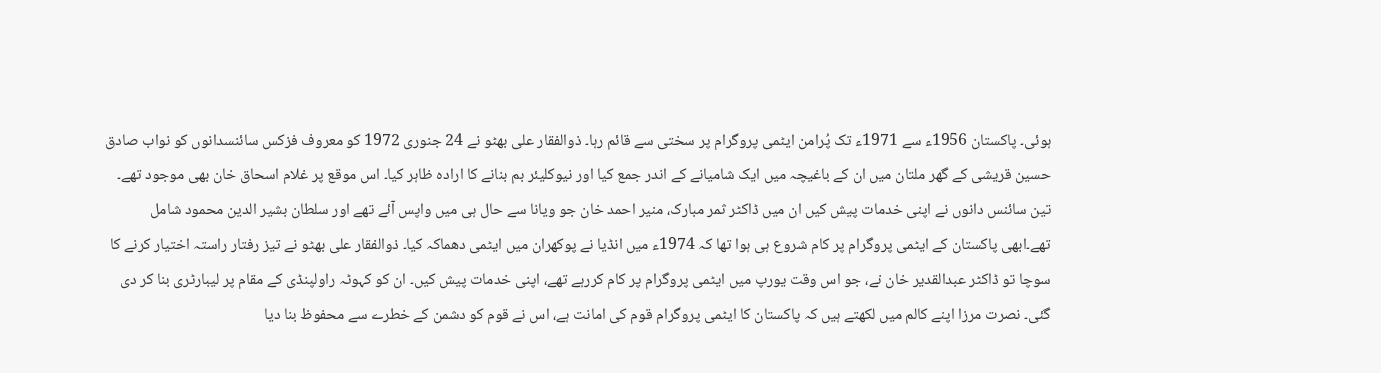ہوئی۔ پاکستان 1956ء سے 1971ء تک پُرامن ایٹمی پروگرام پر سختی سے قائم رہا۔ ذوالفقار علی بھٹو نے 24 جنوری 1972 کو معروف فزکس سائنسدانوں کو نواب صادق حسین قریشی کے گھر ملتان میں ان کے باغیچہ میں ایک شامیانے کے اندر جمع کیا اور نیوکلیئر بم بنانے کا ارادہ ظاہر کیا۔ اس موقع پر غلام اسحاق خان بھی موجود تھے۔ تین سائنس دانوں نے اپنی خدمات پیش کیں ان میں ڈاکٹر ثمر مبارک، منیر احمد خان جو ویانا سے حال ہی میں واپس آئے تھے اور سلطان بشیر الدین محمود شامل تھے۔ابھی پاکستان کے ایٹمی پروگرام پر کام شروع ہی ہوا تھا کہ 1974ء میں انڈیا نے پوکھران میں ایٹمی دھماکہ کیا۔ ذوالفقار علی بھٹو نے تیز رفتار راستہ اختیار کرنے کا سوچا تو ڈاکٹر عبدالقدیر خان نے، جو اس وقت یورپ میں ایٹمی پروگرام پر کام کررہے تھے، اپنی خدمات پیش کیں۔ ان کو کہوٹہ راولپنڈی کے مقام پر لیبارٹری بنا کر دی گئی۔ نصرت مرزا اپنے کالم میں لکھتے ہیں‌ کہ پاکستان کا ایٹمی پروگرام قوم کی امانت ہے، اس نے قوم کو دشمن کے خطرے سے محفوظ بنا دیا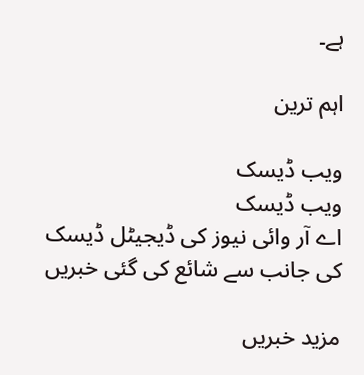ہے۔

اہم ترین

ویب ڈیسک
ویب ڈیسک
اے آر وائی نیوز کی ڈیجیٹل ڈیسک کی جانب سے شائع کی گئی خبریں

مزید خبریں